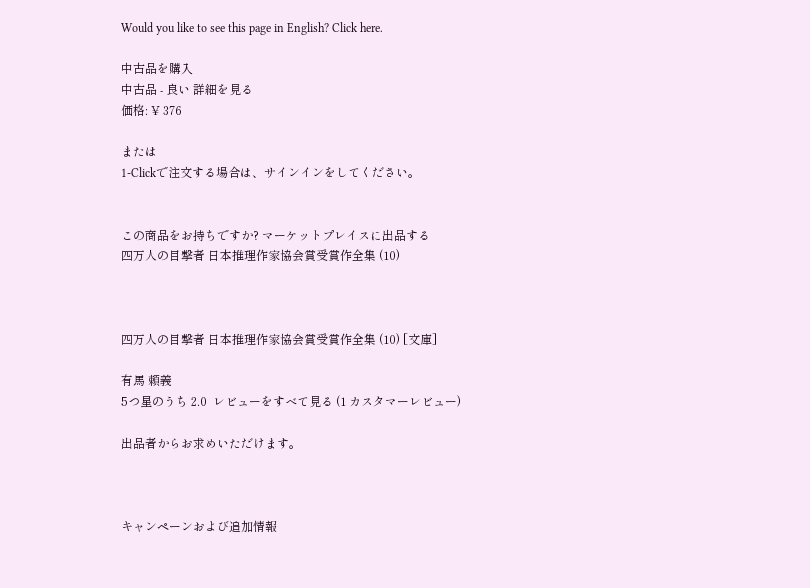Would you like to see this page in English? Click here.

中古品を購入
中古品 - 良い 詳細を見る
価格: ¥ 376

または
1-Clickで注文する場合は、サインインをしてください。


この商品をお持ちですか? マーケットプレイスに出品する
四万人の目撃者 日本推理作家協会賞受賞作全集 (10)



四万人の目撃者 日本推理作家協会賞受賞作全集 (10) [文庫]

有馬 頼義
5つ星のうち 2.0  レビューをすべて見る (1 カスタマーレビュー)

出品者からお求めいただけます。



キャンペーンおよび追加情報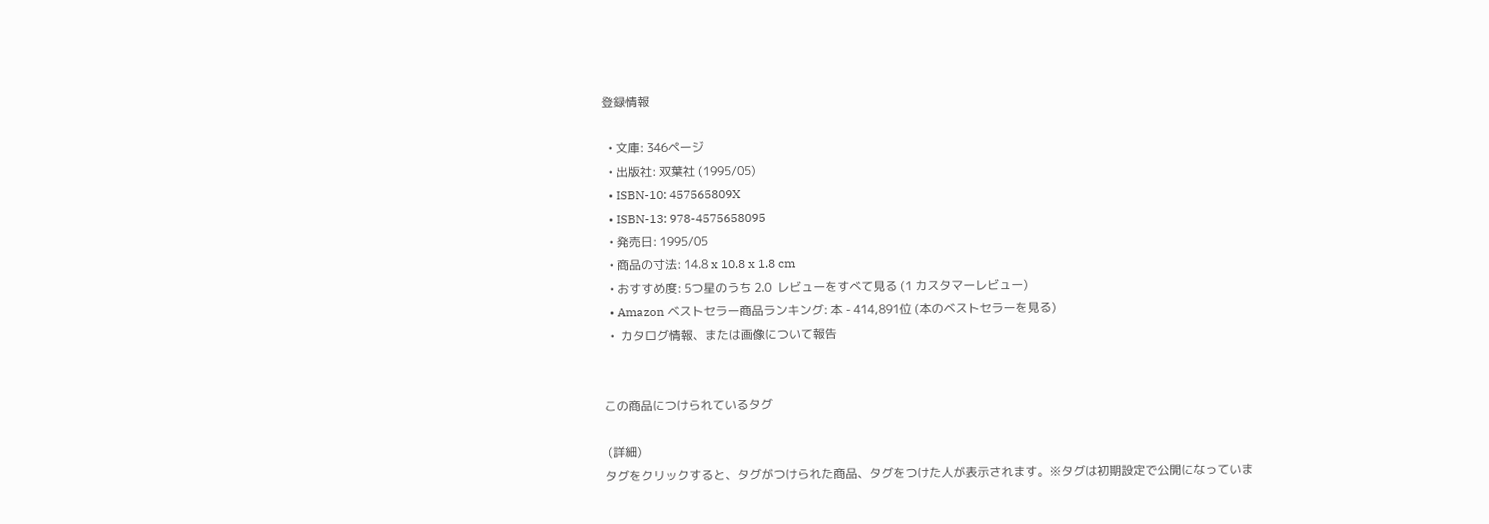登録情報

  • 文庫: 346ページ
  • 出版社: 双葉社 (1995/05)
  • ISBN-10: 457565809X
  • ISBN-13: 978-4575658095
  • 発売日: 1995/05
  • 商品の寸法: 14.8 x 10.8 x 1.8 cm
  • おすすめ度: 5つ星のうち 2.0  レビューをすべて見る (1 カスタマーレビュー)
  • Amazon ベストセラー商品ランキング: 本 - 414,891位 (本のベストセラーを見る)
  •  カタログ情報、または画像について報告


この商品につけられているタグ

 (詳細)
タグをクリックすると、タグがつけられた商品、タグをつけた人が表示されます。※タグは初期設定で公開になっていま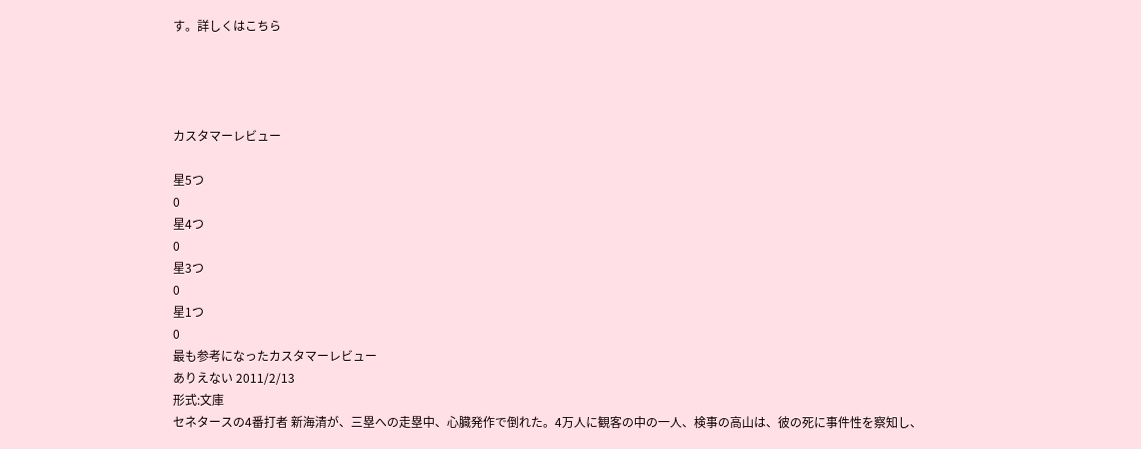す。詳しくはこちら




カスタマーレビュー

星5つ
0
星4つ
0
星3つ
0
星1つ
0
最も参考になったカスタマーレビュー
ありえない 2011/2/13
形式:文庫
セネタースの4番打者 新海清が、三塁への走塁中、心臓発作で倒れた。4万人に観客の中の一人、検事の高山は、彼の死に事件性を察知し、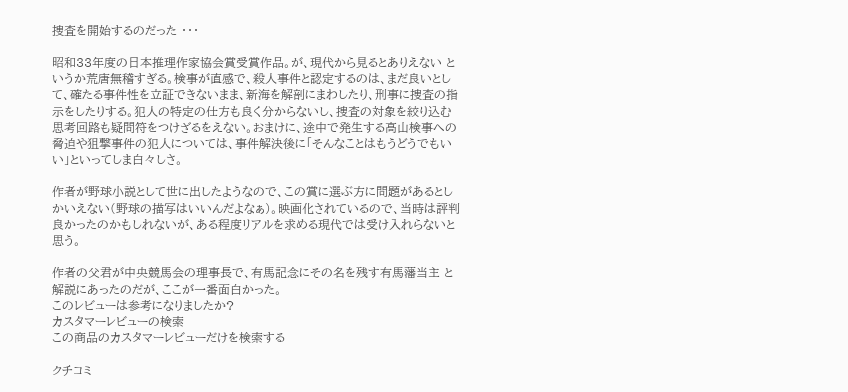捜査を開始するのだった ・・・

昭和33年度の日本推理作家協会賞受賞作品。が、現代から見るとありえない というか荒唐無稽すぎる。検事が直感で、殺人事件と認定するのは、まだ良いとして、確たる事件性を立証できないまま、新海を解剖にまわしたり、刑事に捜査の指示をしたりする。犯人の特定の仕方も良く分からないし、捜査の対象を絞り込む思考回路も疑問符をつけざるをえない。おまけに、途中で発生する高山検事への脅迫や狙撃事件の犯人については、事件解決後に「そんなことはもうどうでもいい」といってしま白々しさ。

作者が野球小説として世に出したようなので、この賞に選ぶ方に問題があるとしかいえない(野球の描写はいいんだよなぁ)。映画化されているので、当時は評判良かったのかもしれないが、ある程度リアルを求める現代では受け入れらないと思う。

作者の父君が中央競馬会の理事長で、有馬記念にその名を残す有馬藩当主 と解説にあったのだが、ここが一番面白かった。
このレビューは参考になりましたか?
カスタマーレビューの検索
この商品のカスタマーレビューだけを検索する

クチコミ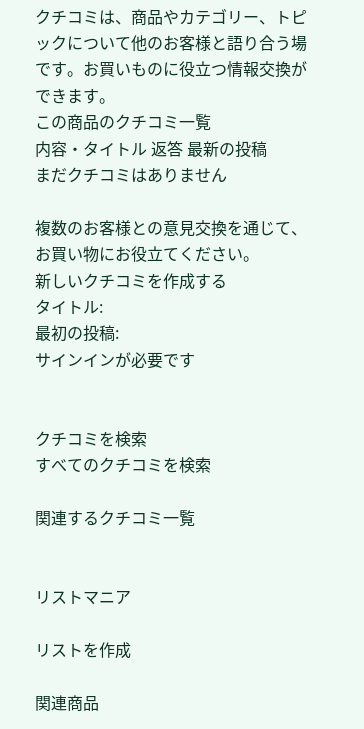クチコミは、商品やカテゴリー、トピックについて他のお客様と語り合う場です。お買いものに役立つ情報交換ができます。
この商品のクチコミ一覧
内容・タイトル 返答 最新の投稿
まだクチコミはありません

複数のお客様との意見交換を通じて、お買い物にお役立てください。
新しいクチコミを作成する
タイトル:
最初の投稿:
サインインが必要です


クチコミを検索
すべてのクチコミを検索

関連するクチコミ一覧


リストマニア

リストを作成

関連商品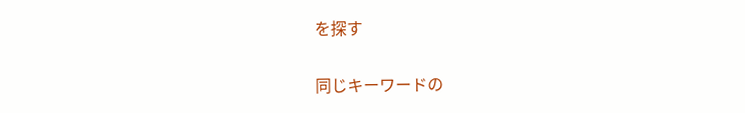を探す


同じキーワードの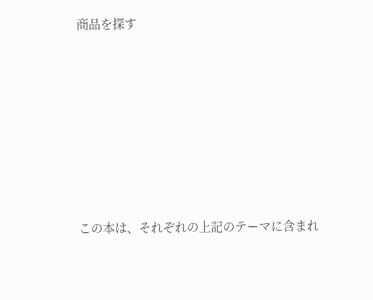商品を探す







この本は、それぞれの上記のテーマに含まれ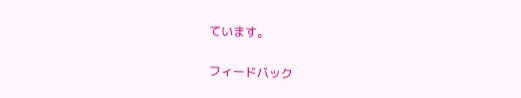ています。

フィードバック